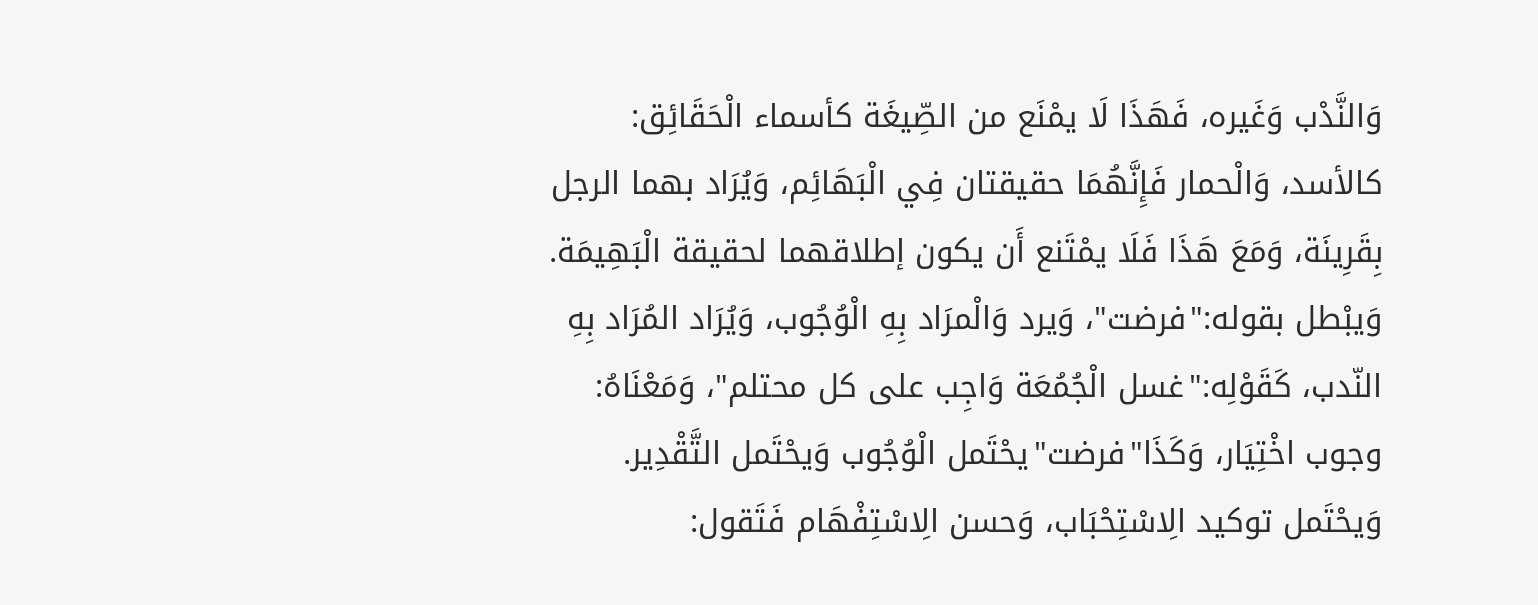وَالنَّدْب وَغَيره، فَهَذَا لَا يمْنَع من الصِّيغَة كأسماء الْحَقَائِق: كالأسد، وَالْحمار فَإِنَّهُمَا حقيقتان فِي الْبَهَائِم، وَيُرَاد بهما الرجل بِقَرِينَة، وَمَعَ هَذَا فَلَا يمْتَنع أَن يكون إطلاقهما لحقيقة الْبَهِيمَة.
وَيبْطل بقوله:"فرضت"، وَيرد وَالْمرَاد بِهِ الْوُجُوب، وَيُرَاد المُرَاد بِهِ النّدب، كَقَوْلِه:"غسل الْجُمُعَة وَاجِب على كل محتلم"، وَمَعْنَاهُ: وجوب اخْتِيَار، وَكَذَا"فرضت"يحْتَمل الْوُجُوب وَيحْتَمل التَّقْدِير.
وَيحْتَمل توكيد الِاسْتِحْبَاب، وَحسن الِاسْتِفْهَام فَتَقول: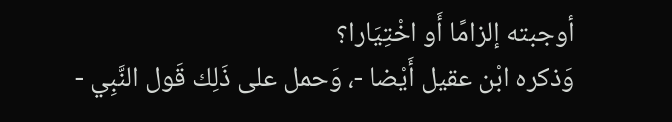أوجبته إلزامًا أَو اخْتِيَارا؟
وَذكره ابْن عقيل أَيْضا -، وَحمل على ذَلِك قَول النَّبِي -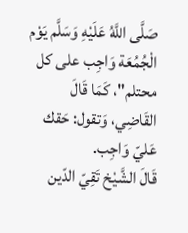صَلَّى اللَّهُ عَلَيْهِ وَسَلَّم يَوْم الْجُمُعَة وَاجِب على كل محتلم"، كَمَا قَالَ القَاضِي، وَتقول: حَقك عَليّ وَاجِب.
قَالَ الشَّيْخ تَقِيّ الدّين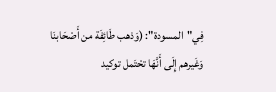فِي"المسودة": (وَذهب طَائِفَة من أَصْحَابنَا وَغَيرهم إِلَى أَنَّهَا تحْتَمل توكيد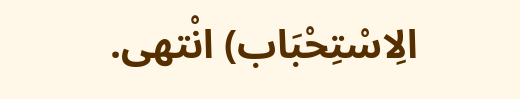الِاسْتِحْبَاب) انْتهى.